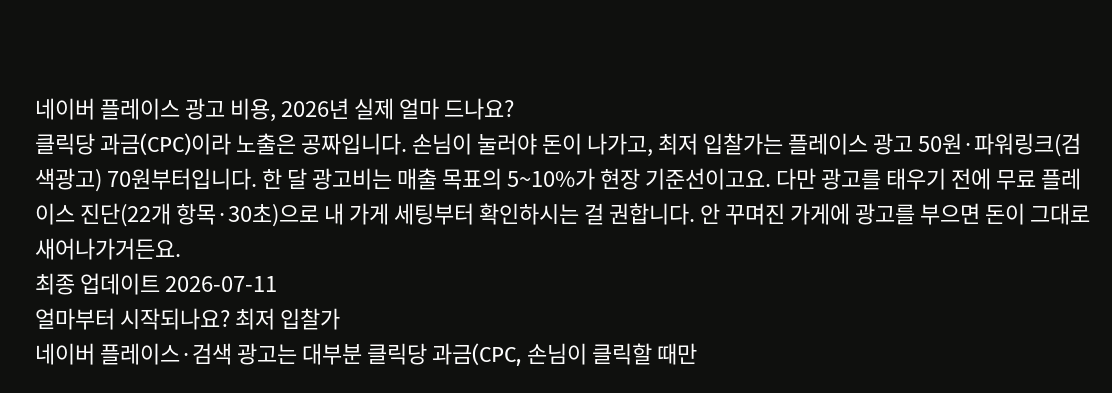네이버 플레이스 광고 비용, 2026년 실제 얼마 드나요?
클릭당 과금(CPC)이라 노출은 공짜입니다. 손님이 눌러야 돈이 나가고, 최저 입찰가는 플레이스 광고 50원·파워링크(검색광고) 70원부터입니다. 한 달 광고비는 매출 목표의 5~10%가 현장 기준선이고요. 다만 광고를 태우기 전에 무료 플레이스 진단(22개 항목·30초)으로 내 가게 세팅부터 확인하시는 걸 권합니다. 안 꾸며진 가게에 광고를 부으면 돈이 그대로 새어나가거든요.
최종 업데이트 2026-07-11
얼마부터 시작되나요? 최저 입찰가
네이버 플레이스·검색 광고는 대부분 클릭당 과금(CPC, 손님이 클릭할 때만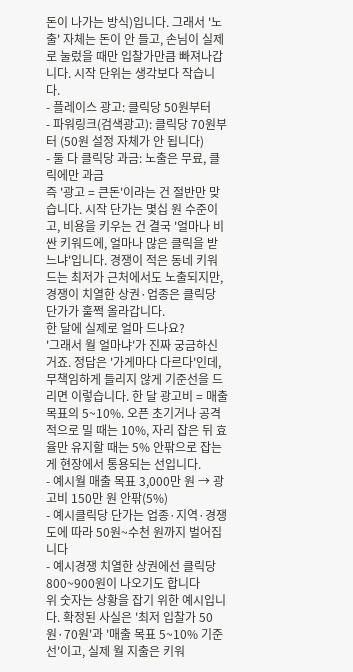돈이 나가는 방식)입니다. 그래서 '노출' 자체는 돈이 안 들고, 손님이 실제로 눌렀을 때만 입찰가만큼 빠져나갑니다. 시작 단위는 생각보다 작습니다.
- 플레이스 광고: 클릭당 50원부터
- 파워링크(검색광고): 클릭당 70원부터 (50원 설정 자체가 안 됩니다)
- 둘 다 클릭당 과금: 노출은 무료, 클릭에만 과금
즉 '광고 = 큰돈'이라는 건 절반만 맞습니다. 시작 단가는 몇십 원 수준이고, 비용을 키우는 건 결국 '얼마나 비싼 키워드에, 얼마나 많은 클릭을 받느냐'입니다. 경쟁이 적은 동네 키워드는 최저가 근처에서도 노출되지만, 경쟁이 치열한 상권·업종은 클릭당 단가가 훌쩍 올라갑니다.
한 달에 실제로 얼마 드나요?
'그래서 월 얼마냐'가 진짜 궁금하신 거죠. 정답은 '가게마다 다르다'인데, 무책임하게 들리지 않게 기준선을 드리면 이렇습니다. 한 달 광고비 = 매출 목표의 5~10%. 오픈 초기거나 공격적으로 밀 때는 10%, 자리 잡은 뒤 효율만 유지할 때는 5% 안팎으로 잡는 게 현장에서 통용되는 선입니다.
- 예시월 매출 목표 3,000만 원 → 광고비 150만 원 안팎(5%)
- 예시클릭당 단가는 업종·지역·경쟁도에 따라 50원~수천 원까지 벌어집니다
- 예시경쟁 치열한 상권에선 클릭당 800~900원이 나오기도 합니다
위 숫자는 상황을 잡기 위한 예시입니다. 확정된 사실은 '최저 입찰가 50원·70원'과 '매출 목표 5~10% 기준선'이고, 실제 월 지출은 키워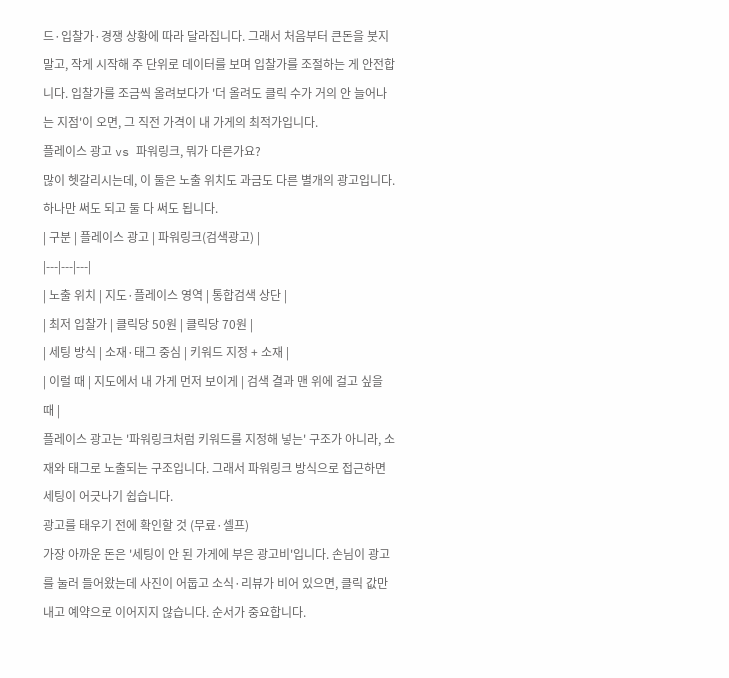드·입찰가·경쟁 상황에 따라 달라집니다. 그래서 처음부터 큰돈을 붓지 말고, 작게 시작해 주 단위로 데이터를 보며 입찰가를 조절하는 게 안전합니다. 입찰가를 조금씩 올려보다가 '더 올려도 클릭 수가 거의 안 늘어나는 지점'이 오면, 그 직전 가격이 내 가게의 최적가입니다.
플레이스 광고 vs 파워링크, 뭐가 다른가요?
많이 헷갈리시는데, 이 둘은 노출 위치도 과금도 다른 별개의 광고입니다. 하나만 써도 되고 둘 다 써도 됩니다.
| 구분 | 플레이스 광고 | 파워링크(검색광고) |
|---|---|---|
| 노출 위치 | 지도·플레이스 영역 | 통합검색 상단 |
| 최저 입찰가 | 클릭당 50원 | 클릭당 70원 |
| 세팅 방식 | 소재·태그 중심 | 키워드 지정 + 소재 |
| 이럴 때 | 지도에서 내 가게 먼저 보이게 | 검색 결과 맨 위에 걸고 싶을 때 |
플레이스 광고는 '파워링크처럼 키워드를 지정해 넣는' 구조가 아니라, 소재와 태그로 노출되는 구조입니다. 그래서 파워링크 방식으로 접근하면 세팅이 어긋나기 쉽습니다.
광고를 태우기 전에 확인할 것 (무료·셀프)
가장 아까운 돈은 '세팅이 안 된 가게에 부은 광고비'입니다. 손님이 광고를 눌러 들어왔는데 사진이 어둡고 소식·리뷰가 비어 있으면, 클릭 값만 내고 예약으로 이어지지 않습니다. 순서가 중요합니다.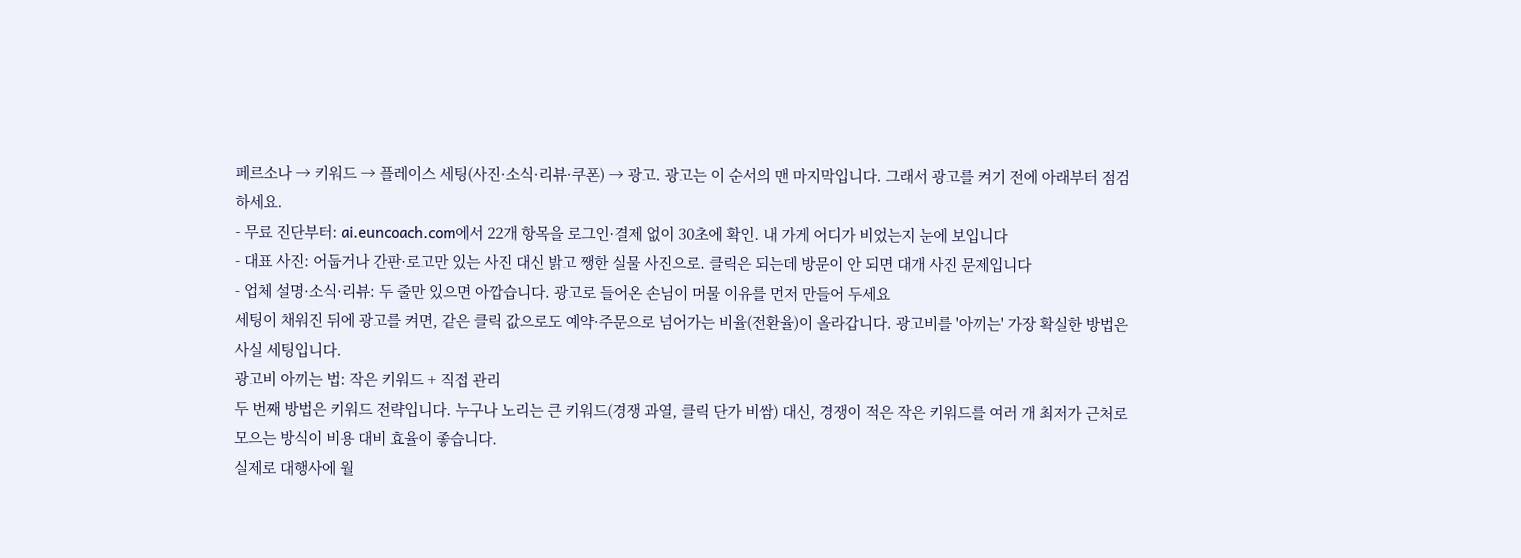페르소나 → 키워드 → 플레이스 세팅(사진·소식·리뷰·쿠폰) → 광고. 광고는 이 순서의 맨 마지막입니다. 그래서 광고를 켜기 전에 아래부터 점검하세요.
- 무료 진단부터: ai.euncoach.com에서 22개 항목을 로그인·결제 없이 30초에 확인. 내 가게 어디가 비었는지 눈에 보입니다
- 대표 사진: 어둡거나 간판·로고만 있는 사진 대신 밝고 쨍한 실물 사진으로. 클릭은 되는데 방문이 안 되면 대개 사진 문제입니다
- 업체 설명·소식·리뷰: 두 줄만 있으면 아깝습니다. 광고로 들어온 손님이 머물 이유를 먼저 만들어 두세요
세팅이 채워진 뒤에 광고를 켜면, 같은 클릭 값으로도 예약·주문으로 넘어가는 비율(전환율)이 올라갑니다. 광고비를 '아끼는' 가장 확실한 방법은 사실 세팅입니다.
광고비 아끼는 법: 작은 키워드 + 직접 관리
두 번째 방법은 키워드 전략입니다. 누구나 노리는 큰 키워드(경쟁 과열, 클릭 단가 비쌈) 대신, 경쟁이 적은 작은 키워드를 여러 개 최저가 근처로 모으는 방식이 비용 대비 효율이 좋습니다.
실제로 대행사에 월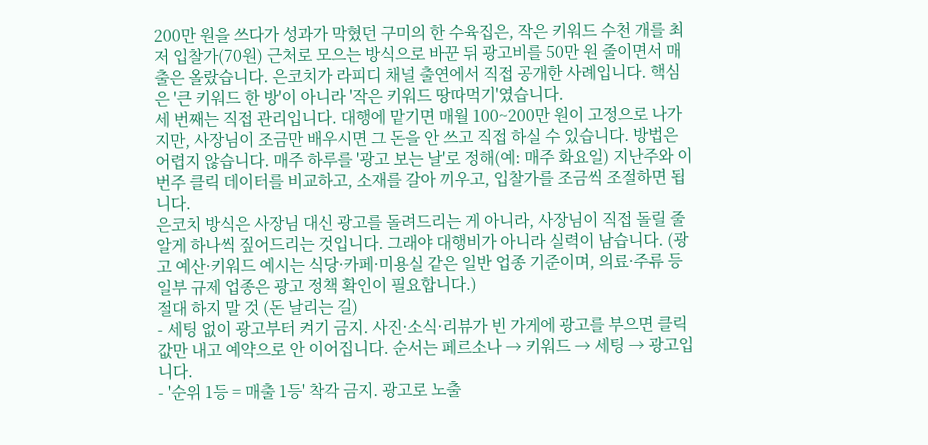200만 원을 쓰다가 성과가 막혔던 구미의 한 수육집은, 작은 키워드 수천 개를 최저 입찰가(70원) 근처로 모으는 방식으로 바꾼 뒤 광고비를 50만 원 줄이면서 매출은 올랐습니다. 은코치가 라피디 채널 출연에서 직접 공개한 사례입니다. 핵심은 '큰 키워드 한 방'이 아니라 '작은 키워드 땅따먹기'였습니다.
세 번째는 직접 관리입니다. 대행에 맡기면 매월 100~200만 원이 고정으로 나가지만, 사장님이 조금만 배우시면 그 돈을 안 쓰고 직접 하실 수 있습니다. 방법은 어렵지 않습니다. 매주 하루를 '광고 보는 날'로 정해(예: 매주 화요일) 지난주와 이번주 클릭 데이터를 비교하고, 소재를 갈아 끼우고, 입찰가를 조금씩 조절하면 됩니다.
은코치 방식은 사장님 대신 광고를 돌려드리는 게 아니라, 사장님이 직접 돌릴 줄 알게 하나씩 짚어드리는 것입니다. 그래야 대행비가 아니라 실력이 남습니다. (광고 예산·키워드 예시는 식당·카페·미용실 같은 일반 업종 기준이며, 의료·주류 등 일부 규제 업종은 광고 정책 확인이 필요합니다.)
절대 하지 말 것 (돈 날리는 길)
- 세팅 없이 광고부터 켜기 금지. 사진·소식·리뷰가 빈 가게에 광고를 부으면 클릭 값만 내고 예약으로 안 이어집니다. 순서는 페르소나 → 키워드 → 세팅 → 광고입니다.
- '순위 1등 = 매출 1등' 착각 금지. 광고로 노출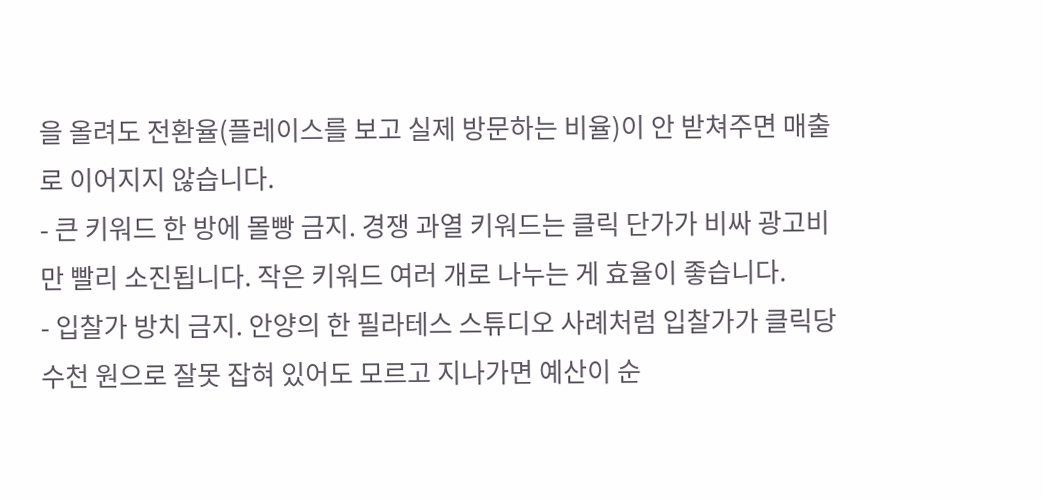을 올려도 전환율(플레이스를 보고 실제 방문하는 비율)이 안 받쳐주면 매출로 이어지지 않습니다.
- 큰 키워드 한 방에 몰빵 금지. 경쟁 과열 키워드는 클릭 단가가 비싸 광고비만 빨리 소진됩니다. 작은 키워드 여러 개로 나누는 게 효율이 좋습니다.
- 입찰가 방치 금지. 안양의 한 필라테스 스튜디오 사례처럼 입찰가가 클릭당 수천 원으로 잘못 잡혀 있어도 모르고 지나가면 예산이 순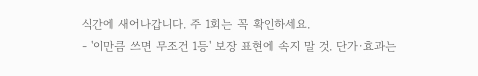식간에 새어나갑니다. 주 1회는 꼭 확인하세요.
- '이만큼 쓰면 무조건 1등' 보장 표현에 속지 말 것. 단가·효과는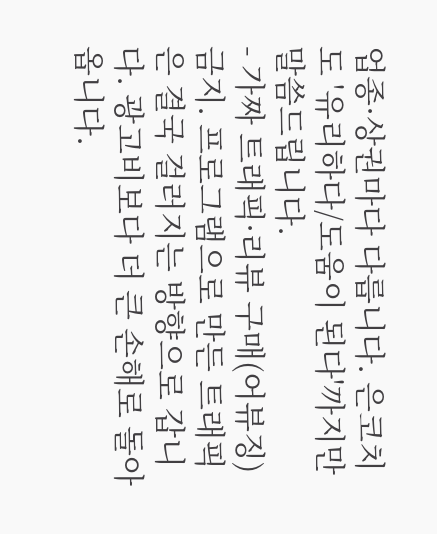업종·상권마다 다릅니다. 은코치도 '유리하다/도움이 된다'까지만 말씀드립니다.
- 가짜 트래픽·리뷰 구매(어뷰징) 금지. 프로그램으로 만든 트래픽은 결국 걸러지는 방향으로 갑니다. 광고비보다 더 큰 손해로 돌아옵니다.